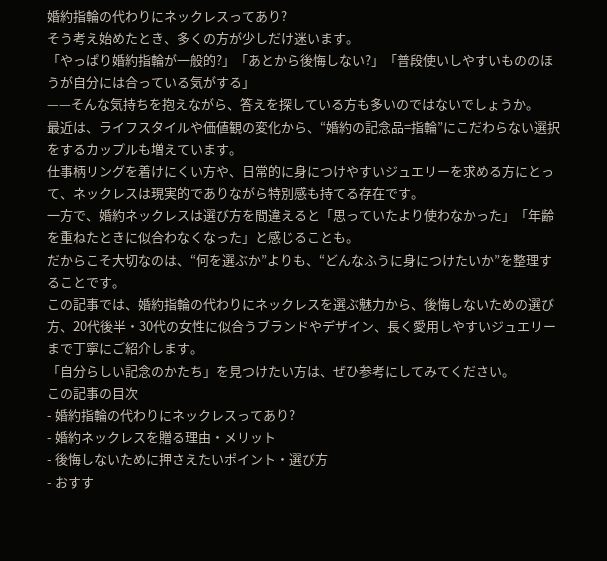婚約指輪の代わりにネックレスってあり?
そう考え始めたとき、多くの方が少しだけ迷います。
「やっぱり婚約指輪が一般的?」「あとから後悔しない?」「普段使いしやすいもののほうが自分には合っている気がする」
——そんな気持ちを抱えながら、答えを探している方も多いのではないでしょうか。
最近は、ライフスタイルや価値観の変化から、“婚約の記念品=指輪”にこだわらない選択をするカップルも増えています。
仕事柄リングを着けにくい方や、日常的に身につけやすいジュエリーを求める方にとって、ネックレスは現実的でありながら特別感も持てる存在です。
一方で、婚約ネックレスは選び方を間違えると「思っていたより使わなかった」「年齢を重ねたときに似合わなくなった」と感じることも。
だからこそ大切なのは、“何を選ぶか”よりも、“どんなふうに身につけたいか”を整理することです。
この記事では、婚約指輪の代わりにネックレスを選ぶ魅力から、後悔しないための選び方、20代後半・30代の女性に似合うブランドやデザイン、長く愛用しやすいジュエリーまで丁寧にご紹介します。
「自分らしい記念のかたち」を見つけたい方は、ぜひ参考にしてみてください。
この記事の目次
- 婚約指輪の代わりにネックレスってあり?
- 婚約ネックレスを贈る理由・メリット
- 後悔しないために押さえたいポイント・選び方
- おすす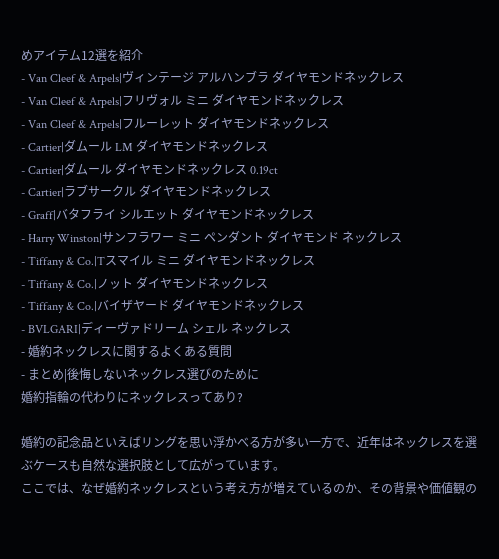めアイテム12選を紹介
- Van Cleef & Arpels|ヴィンテージ アルハンブラ ダイヤモンドネックレス
- Van Cleef & Arpels|フリヴォル ミニ ダイヤモンドネックレス
- Van Cleef & Arpels|フルーレット ダイヤモンドネックレス
- Cartier|ダムール LM ダイヤモンドネックレス
- Cartier|ダムール ダイヤモンドネックレス 0.19ct
- Cartier|ラブサークル ダイヤモンドネックレス
- Graff|バタフライ シルエット ダイヤモンドネックレス
- Harry Winston|サンフラワー ミニ ペンダント ダイヤモンド ネックレス
- Tiffany & Co.|Tスマイル ミニ ダイヤモンドネックレス
- Tiffany & Co.|ノット ダイヤモンドネックレス
- Tiffany & Co.|バイザヤード ダイヤモンドネックレス
- BVLGARI|ディーヴァドリーム シェル ネックレス
- 婚約ネックレスに関するよくある質問
- まとめ|後悔しないネックレス選びのために
婚約指輪の代わりにネックレスってあり?

婚約の記念品といえばリングを思い浮かべる方が多い一方で、近年はネックレスを選ぶケースも自然な選択肢として広がっています。
ここでは、なぜ婚約ネックレスという考え方が増えているのか、その背景や価値観の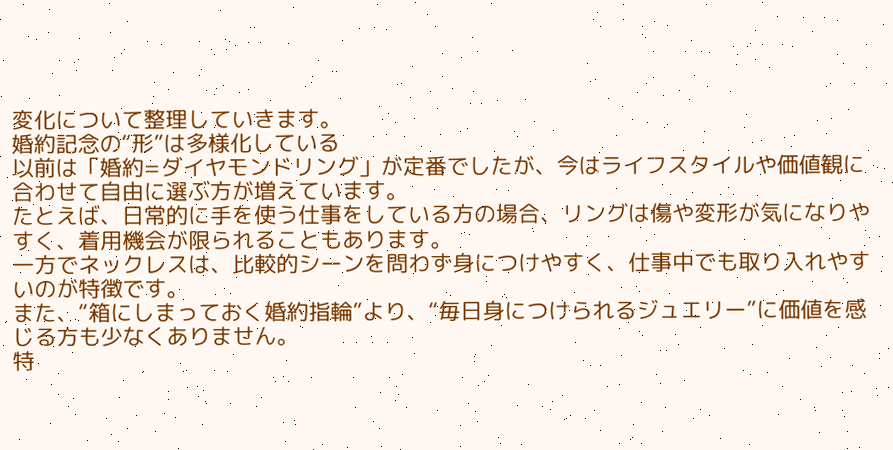変化について整理していきます。
婚約記念の“形”は多様化している
以前は「婚約=ダイヤモンドリング」が定番でしたが、今はライフスタイルや価値観に合わせて自由に選ぶ方が増えています。
たとえば、日常的に手を使う仕事をしている方の場合、リングは傷や変形が気になりやすく、着用機会が限られることもあります。
一方でネックレスは、比較的シーンを問わず身につけやすく、仕事中でも取り入れやすいのが特徴です。
また、“箱にしまっておく婚約指輪”より、“毎日身につけられるジュエリー”に価値を感じる方も少なくありません。
特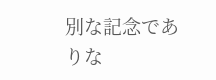別な記念でありな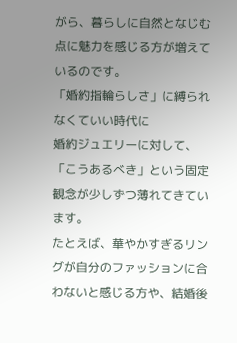がら、暮らしに自然となじむ点に魅力を感じる方が増えているのです。
「婚約指輪らしさ」に縛られなくていい時代に
婚約ジュエリーに対して、「こうあるべき」という固定観念が少しずつ薄れてきています。
たとえば、華やかすぎるリングが自分のファッションに合わないと感じる方や、結婚後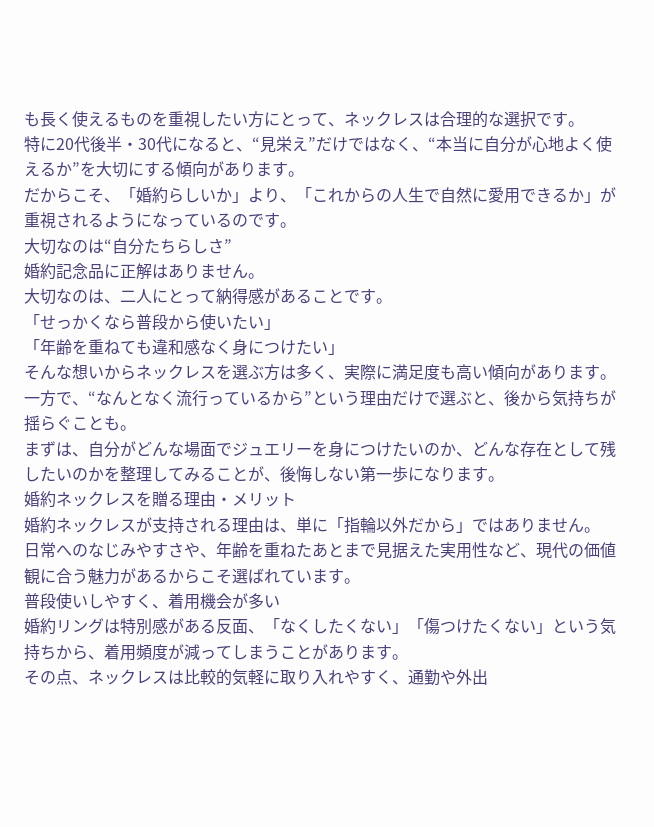も長く使えるものを重視したい方にとって、ネックレスは合理的な選択です。
特に20代後半・30代になると、“見栄え”だけではなく、“本当に自分が心地よく使えるか”を大切にする傾向があります。
だからこそ、「婚約らしいか」より、「これからの人生で自然に愛用できるか」が重視されるようになっているのです。
大切なのは“自分たちらしさ”
婚約記念品に正解はありません。
大切なのは、二人にとって納得感があることです。
「せっかくなら普段から使いたい」
「年齢を重ねても違和感なく身につけたい」
そんな想いからネックレスを選ぶ方は多く、実際に満足度も高い傾向があります。
一方で、“なんとなく流行っているから”という理由だけで選ぶと、後から気持ちが揺らぐことも。
まずは、自分がどんな場面でジュエリーを身につけたいのか、どんな存在として残したいのかを整理してみることが、後悔しない第一歩になります。
婚約ネックレスを贈る理由・メリット
婚約ネックレスが支持される理由は、単に「指輪以外だから」ではありません。
日常へのなじみやすさや、年齢を重ねたあとまで見据えた実用性など、現代の価値観に合う魅力があるからこそ選ばれています。
普段使いしやすく、着用機会が多い
婚約リングは特別感がある反面、「なくしたくない」「傷つけたくない」という気持ちから、着用頻度が減ってしまうことがあります。
その点、ネックレスは比較的気軽に取り入れやすく、通勤や外出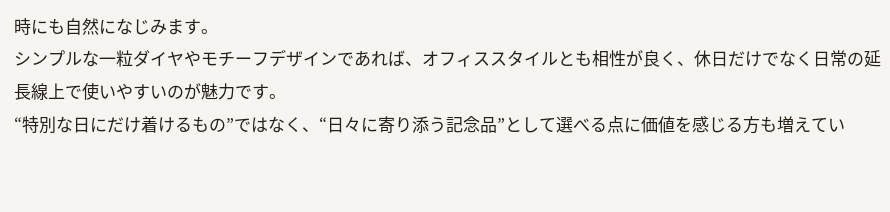時にも自然になじみます。
シンプルな一粒ダイヤやモチーフデザインであれば、オフィススタイルとも相性が良く、休日だけでなく日常の延長線上で使いやすいのが魅力です。
“特別な日にだけ着けるもの”ではなく、“日々に寄り添う記念品”として選べる点に価値を感じる方も増えてい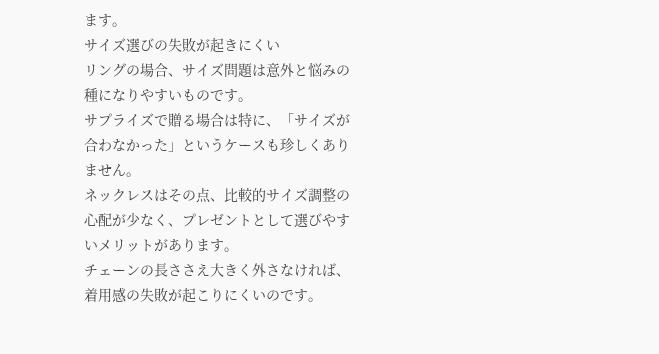ます。
サイズ選びの失敗が起きにくい
リングの場合、サイズ問題は意外と悩みの種になりやすいものです。
サプライズで贈る場合は特に、「サイズが合わなかった」というケースも珍しくありません。
ネックレスはその点、比較的サイズ調整の心配が少なく、プレゼントとして選びやすいメリットがあります。
チェーンの長ささえ大きく外さなければ、着用感の失敗が起こりにくいのです。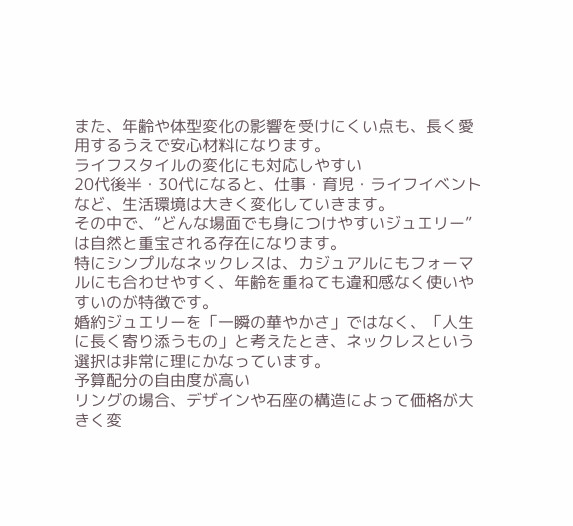また、年齢や体型変化の影響を受けにくい点も、長く愛用するうえで安心材料になります。
ライフスタイルの変化にも対応しやすい
20代後半・30代になると、仕事・育児・ライフイベントなど、生活環境は大きく変化していきます。
その中で、“どんな場面でも身につけやすいジュエリー”は自然と重宝される存在になります。
特にシンプルなネックレスは、カジュアルにもフォーマルにも合わせやすく、年齢を重ねても違和感なく使いやすいのが特徴です。
婚約ジュエリーを「一瞬の華やかさ」ではなく、「人生に長く寄り添うもの」と考えたとき、ネックレスという選択は非常に理にかなっています。
予算配分の自由度が高い
リングの場合、デザインや石座の構造によって価格が大きく変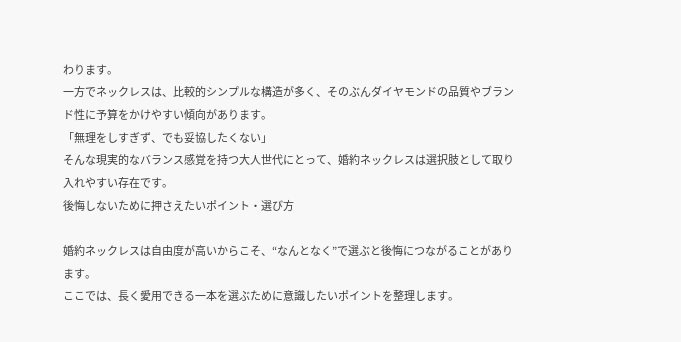わります。
一方でネックレスは、比較的シンプルな構造が多く、そのぶんダイヤモンドの品質やブランド性に予算をかけやすい傾向があります。
「無理をしすぎず、でも妥協したくない」
そんな現実的なバランス感覚を持つ大人世代にとって、婚約ネックレスは選択肢として取り入れやすい存在です。
後悔しないために押さえたいポイント・選び方

婚約ネックレスは自由度が高いからこそ、“なんとなく”で選ぶと後悔につながることがあります。
ここでは、長く愛用できる一本を選ぶために意識したいポイントを整理します。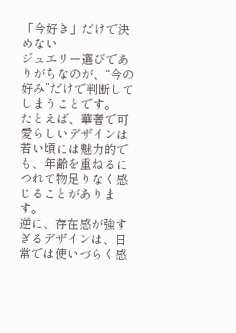「今好き」だけで決めない
ジュエリー選びでありがちなのが、“今の好み”だけで判断してしまうことです。
たとえば、華奢で可愛らしいデザインは若い頃には魅力的でも、年齢を重ねるにつれて物足りなく感じることがあります。
逆に、存在感が強すぎるデザインは、日常では使いづらく感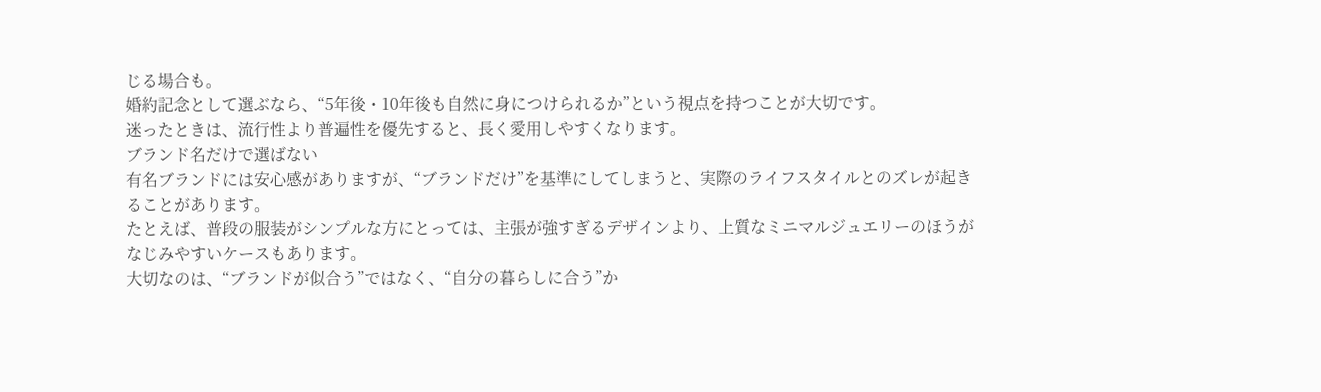じる場合も。
婚約記念として選ぶなら、“5年後・10年後も自然に身につけられるか”という視点を持つことが大切です。
迷ったときは、流行性より普遍性を優先すると、長く愛用しやすくなります。
ブランド名だけで選ばない
有名ブランドには安心感がありますが、“ブランドだけ”を基準にしてしまうと、実際のライフスタイルとのズレが起きることがあります。
たとえば、普段の服装がシンプルな方にとっては、主張が強すぎるデザインより、上質なミニマルジュエリーのほうがなじみやすいケースもあります。
大切なのは、“ブランドが似合う”ではなく、“自分の暮らしに合う”か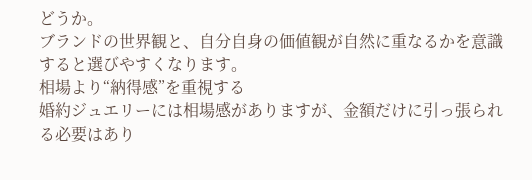どうか。
ブランドの世界観と、自分自身の価値観が自然に重なるかを意識すると選びやすくなります。
相場より“納得感”を重視する
婚約ジュエリーには相場感がありますが、金額だけに引っ張られる必要はあり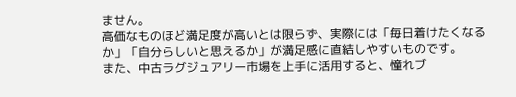ません。
高価なものほど満足度が高いとは限らず、実際には「毎日着けたくなるか」「自分らしいと思えるか」が満足感に直結しやすいものです。
また、中古ラグジュアリー市場を上手に活用すると、憧れブ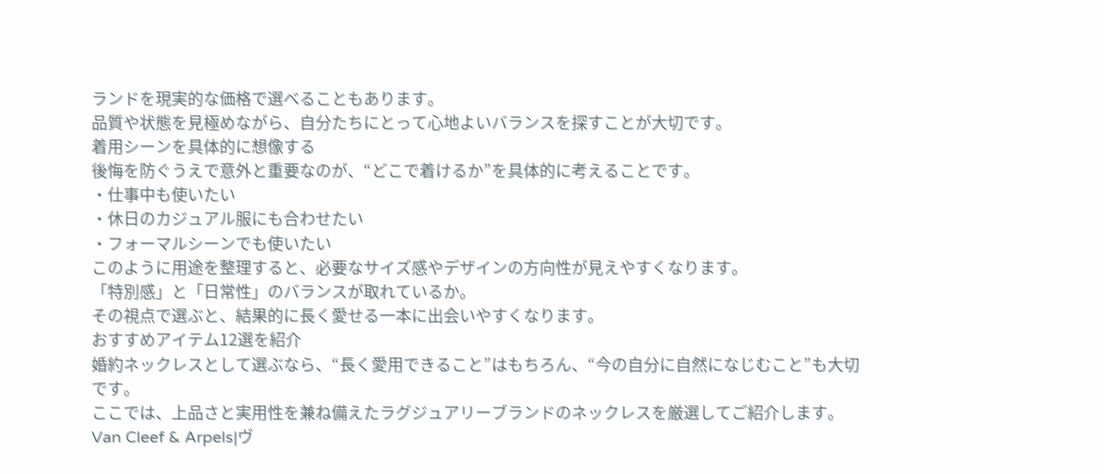ランドを現実的な価格で選べることもあります。
品質や状態を見極めながら、自分たちにとって心地よいバランスを探すことが大切です。
着用シーンを具体的に想像する
後悔を防ぐうえで意外と重要なのが、“どこで着けるか”を具体的に考えることです。
・仕事中も使いたい
・休日のカジュアル服にも合わせたい
・フォーマルシーンでも使いたい
このように用途を整理すると、必要なサイズ感やデザインの方向性が見えやすくなります。
「特別感」と「日常性」のバランスが取れているか。
その視点で選ぶと、結果的に長く愛せる一本に出会いやすくなります。
おすすめアイテム12選を紹介
婚約ネックレスとして選ぶなら、“長く愛用できること”はもちろん、“今の自分に自然になじむこと”も大切です。
ここでは、上品さと実用性を兼ね備えたラグジュアリーブランドのネックレスを厳選してご紹介します。
Van Cleef & Arpels|ヴ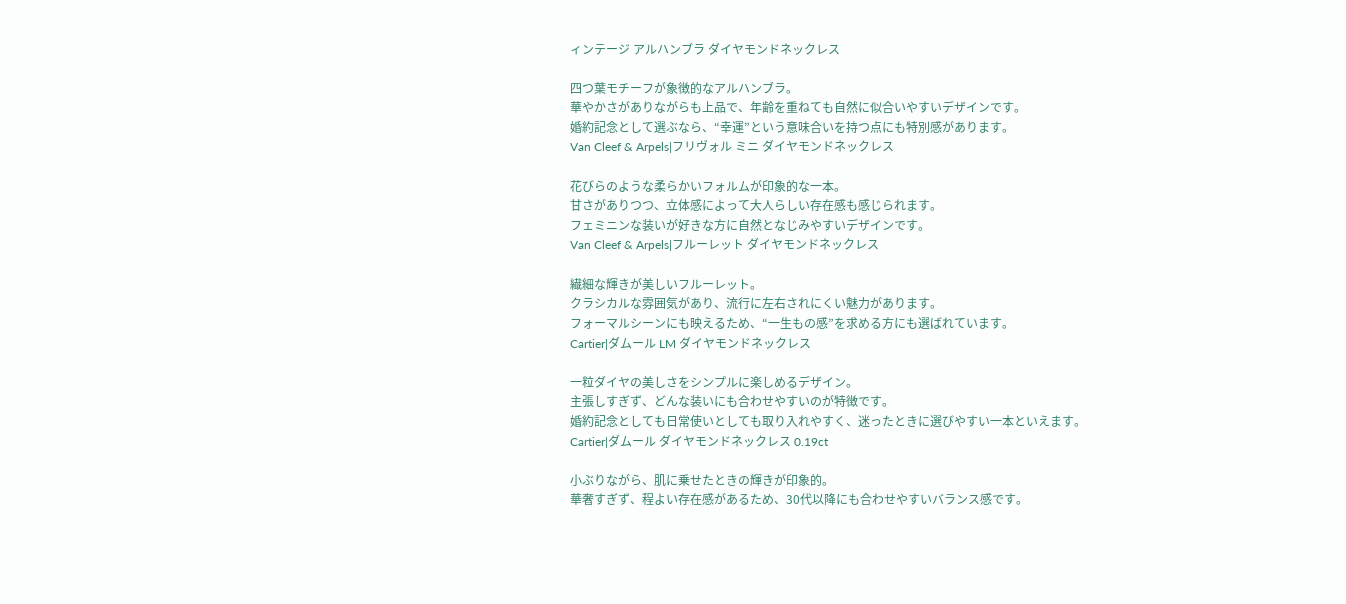ィンテージ アルハンブラ ダイヤモンドネックレス

四つ葉モチーフが象徴的なアルハンブラ。
華やかさがありながらも上品で、年齢を重ねても自然に似合いやすいデザインです。
婚約記念として選ぶなら、“幸運”という意味合いを持つ点にも特別感があります。
Van Cleef & Arpels|フリヴォル ミニ ダイヤモンドネックレス

花びらのような柔らかいフォルムが印象的な一本。
甘さがありつつ、立体感によって大人らしい存在感も感じられます。
フェミニンな装いが好きな方に自然となじみやすいデザインです。
Van Cleef & Arpels|フルーレット ダイヤモンドネックレス

繊細な輝きが美しいフルーレット。
クラシカルな雰囲気があり、流行に左右されにくい魅力があります。
フォーマルシーンにも映えるため、“一生もの感”を求める方にも選ばれています。
Cartier|ダムール LM ダイヤモンドネックレス

一粒ダイヤの美しさをシンプルに楽しめるデザイン。
主張しすぎず、どんな装いにも合わせやすいのが特徴です。
婚約記念としても日常使いとしても取り入れやすく、迷ったときに選びやすい一本といえます。
Cartier|ダムール ダイヤモンドネックレス 0.19ct

小ぶりながら、肌に乗せたときの輝きが印象的。
華奢すぎず、程よい存在感があるため、30代以降にも合わせやすいバランス感です。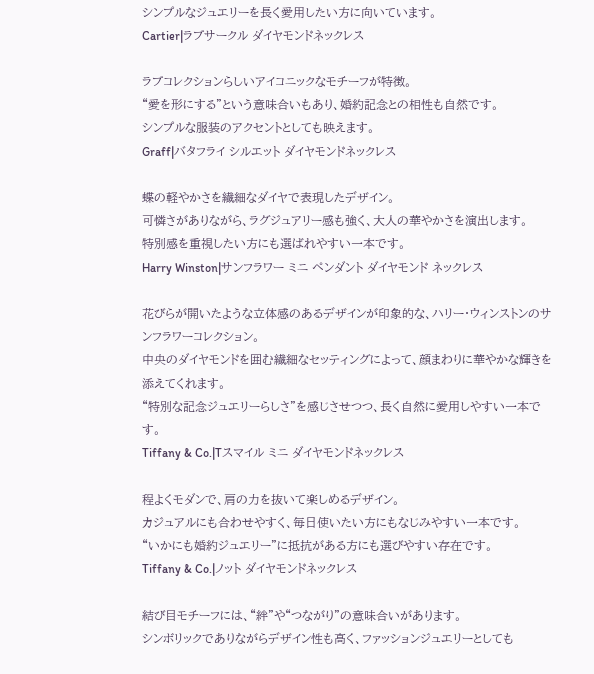シンプルなジュエリーを長く愛用したい方に向いています。
Cartier|ラブサークル ダイヤモンドネックレス

ラブコレクションらしいアイコニックなモチーフが特徴。
“愛を形にする”という意味合いもあり、婚約記念との相性も自然です。
シンプルな服装のアクセントとしても映えます。
Graff|バタフライ シルエット ダイヤモンドネックレス

蝶の軽やかさを繊細なダイヤで表現したデザイン。
可憐さがありながら、ラグジュアリー感も強く、大人の華やかさを演出します。
特別感を重視したい方にも選ばれやすい一本です。
Harry Winston|サンフラワー ミニ ペンダント ダイヤモンド ネックレス

花びらが開いたような立体感のあるデザインが印象的な、ハリー・ウィンストンのサンフラワーコレクション。
中央のダイヤモンドを囲む繊細なセッティングによって、顔まわりに華やかな輝きを添えてくれます。
“特別な記念ジュエリーらしさ”を感じさせつつ、長く自然に愛用しやすい一本です。
Tiffany & Co.|Tスマイル ミニ ダイヤモンドネックレス

程よくモダンで、肩の力を抜いて楽しめるデザイン。
カジュアルにも合わせやすく、毎日使いたい方にもなじみやすい一本です。
“いかにも婚約ジュエリー”に抵抗がある方にも選びやすい存在です。
Tiffany & Co.|ノット ダイヤモンドネックレス

結び目モチーフには、“絆”や“つながり”の意味合いがあります。
シンボリックでありながらデザイン性も高く、ファッションジュエリーとしても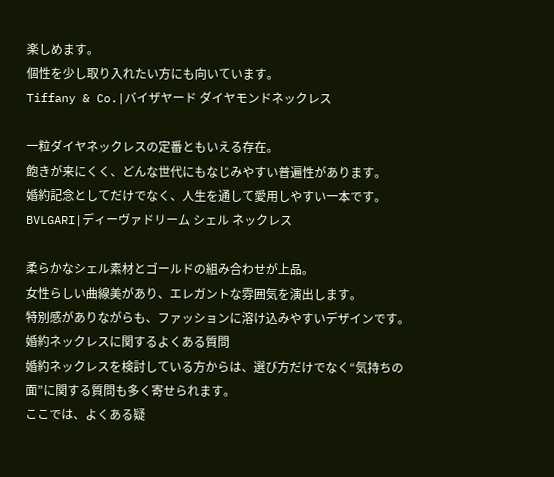楽しめます。
個性を少し取り入れたい方にも向いています。
Tiffany & Co.|バイザヤード ダイヤモンドネックレス

一粒ダイヤネックレスの定番ともいえる存在。
飽きが来にくく、どんな世代にもなじみやすい普遍性があります。
婚約記念としてだけでなく、人生を通して愛用しやすい一本です。
BVLGARI|ディーヴァドリーム シェル ネックレス

柔らかなシェル素材とゴールドの組み合わせが上品。
女性らしい曲線美があり、エレガントな雰囲気を演出します。
特別感がありながらも、ファッションに溶け込みやすいデザインです。
婚約ネックレスに関するよくある質問
婚約ネックレスを検討している方からは、選び方だけでなく“気持ちの面”に関する質問も多く寄せられます。
ここでは、よくある疑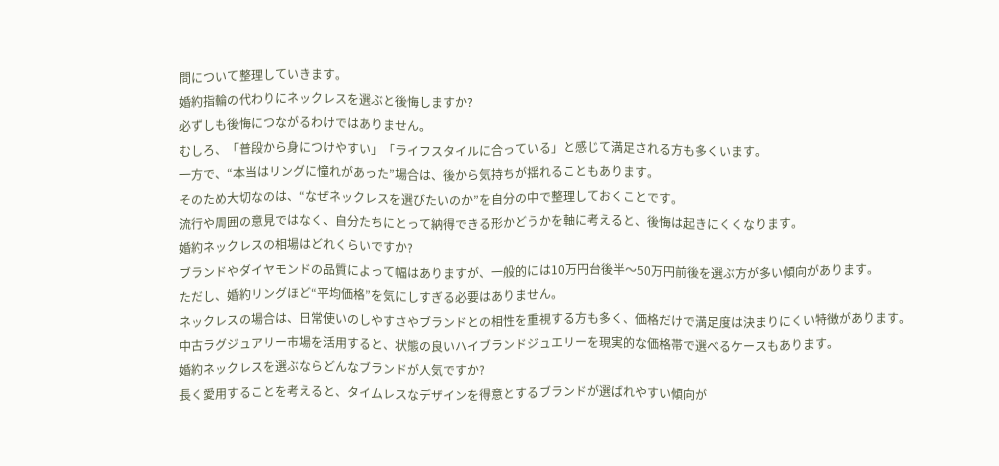問について整理していきます。
婚約指輪の代わりにネックレスを選ぶと後悔しますか?
必ずしも後悔につながるわけではありません。
むしろ、「普段から身につけやすい」「ライフスタイルに合っている」と感じて満足される方も多くいます。
一方で、“本当はリングに憧れがあった”場合は、後から気持ちが揺れることもあります。
そのため大切なのは、“なぜネックレスを選びたいのか”を自分の中で整理しておくことです。
流行や周囲の意見ではなく、自分たちにとって納得できる形かどうかを軸に考えると、後悔は起きにくくなります。
婚約ネックレスの相場はどれくらいですか?
ブランドやダイヤモンドの品質によって幅はありますが、一般的には10万円台後半〜50万円前後を選ぶ方が多い傾向があります。
ただし、婚約リングほど“平均価格”を気にしすぎる必要はありません。
ネックレスの場合は、日常使いのしやすさやブランドとの相性を重視する方も多く、価格だけで満足度は決まりにくい特徴があります。
中古ラグジュアリー市場を活用すると、状態の良いハイブランドジュエリーを現実的な価格帯で選べるケースもあります。
婚約ネックレスを選ぶならどんなブランドが人気ですか?
長く愛用することを考えると、タイムレスなデザインを得意とするブランドが選ばれやすい傾向が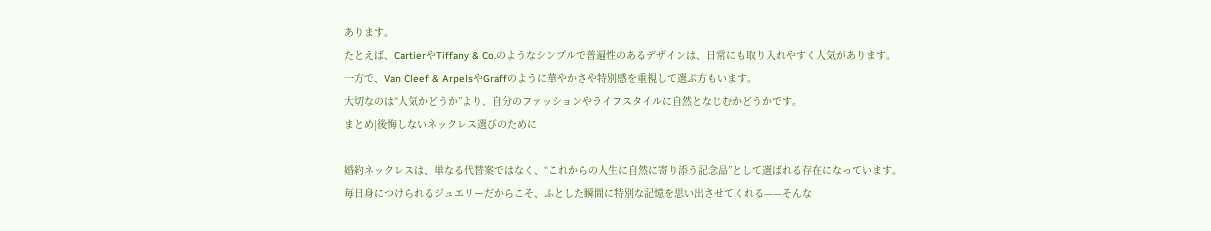あります。
たとえば、CartierやTiffany & Co.のようなシンプルで普遍性のあるデザインは、日常にも取り入れやすく人気があります。
一方で、Van Cleef & ArpelsやGraffのように華やかさや特別感を重視して選ぶ方もいます。
大切なのは“人気かどうか”より、自分のファッションやライフスタイルに自然となじむかどうかです。
まとめ|後悔しないネックレス選びのために

婚約ネックレスは、単なる代替案ではなく、“これからの人生に自然に寄り添う記念品”として選ばれる存在になっています。
毎日身につけられるジュエリーだからこそ、ふとした瞬間に特別な記憶を思い出させてくれる——そんな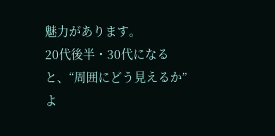魅力があります。
20代後半・30代になると、“周囲にどう見えるか”よ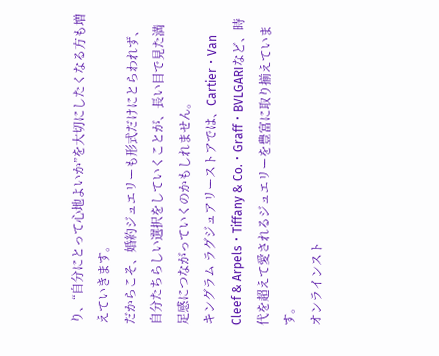り、“自分にとって心地よいか”を大切にしたくなる方も増えていきます。
だからこそ、婚約ジュエリーも形式だけにとらわれず、自分たちらしい選択をしていくことが、長い目で見た満足感につながっていくのかもしれません。
キングラム ラグジュアリーストアでは、Cartier・Van Cleef & Arpels・Tiffany & Co.・Graff・BVLGARIなど、時代を超えて愛されるジュエリーを豊富に取り揃えています。
オンラインスト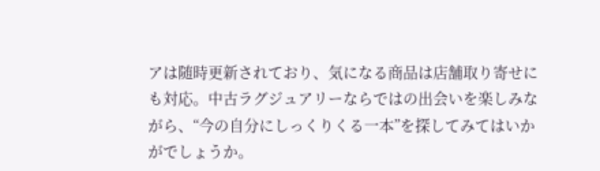アは随時更新されており、気になる商品は店舗取り寄せにも対応。中古ラグジュアリーならではの出会いを楽しみながら、“今の自分にしっくりくる一本”を探してみてはいかがでしょうか。